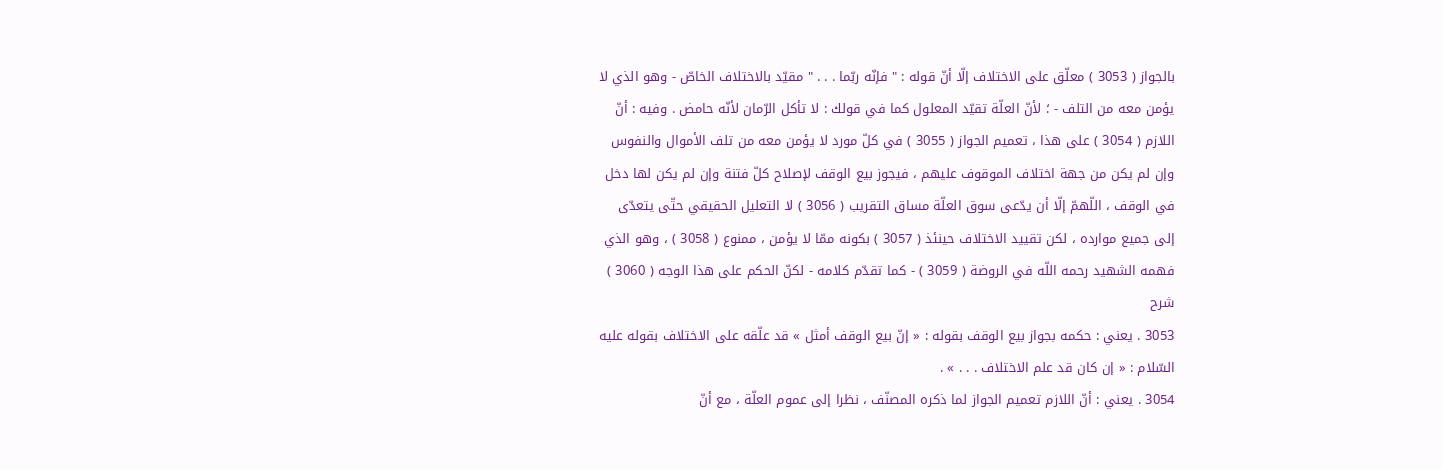بالجواز ( 3053 ) معلّق على الاختلاف إلّا أنّ قوله : " فإنّه ربّما . . . " مقيّد بالاختلاف الخاصّ - وهو الذي لا يؤمن معه من التلف - ؛ لأنّ العلّة تقيّد المعلول كما في قولك : لا تأكل الرّمان لأنّه حامض . وفيه : أنّ اللازم ( 3054 ) على هذا ، تعميم الجواز ( 3055 ) في كلّ مورد لا يؤمن معه من تلف الأموال والنفوس وإن لم يكن من جهة اختلاف الموقوف عليهم ، فيجوز بيع الوقف لإصلاح كلّ فتنة وإن لم يكن لها دخل في الوقف ، اللّهمّ إلّا أن يدّعى سوق العلّة مساق التقريب ( 3056 ) لا التعليل الحقيقي حتّى يتعدّى إلى جميع موارده ، لكن تقييد الاختلاف حينئذ ( 3057 ) بكونه ممّا لا يؤمن ، ممنوع ( 3058 ) ، وهو الذي فهمه الشهيد رحمه اللّه في الروضة ( 3059 ) - كما تقدّم كلامه - لكنّ الحكم على هذا الوجه ( 3060 )
شرح
3053 . يعني : حكمه بجواز بيع الوقف بقوله : « إنّ بيع الوقف أمثل » قد علّقه على الاختلاف بقوله عليه السّلام : « إن كان قد علم الاختلاف . . . » .
3054 . يعني : أنّ اللازم تعميم الجواز لما ذكره المصنّف ، نظرا إلى عموم العلّة ، مع أنّ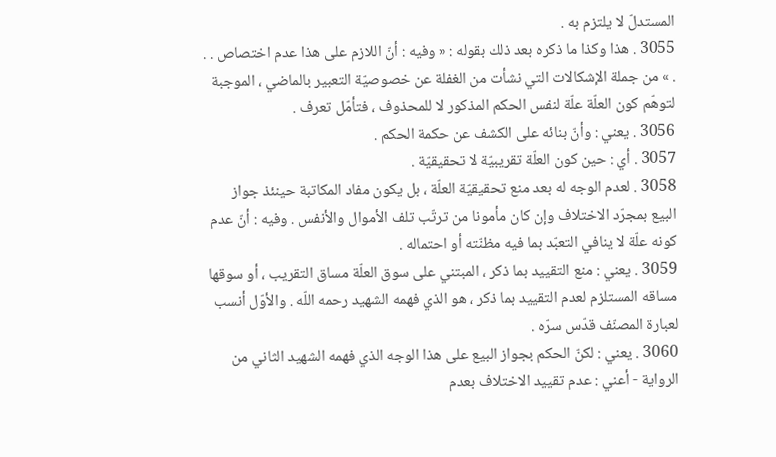المستدلّ لا يلتزم به .
3055 . هذا وكذا ما ذكره بعد ذلك بقوله : « وفيه : أنّ اللازم على هذا عدم اختصاص . . . » من جملة الإشكالات التي نشأت من الغفلة عن خصوصيّة التعبير بالماضي ، الموجبة لتوهّم كون العلّة علّة لنفس الحكم المذكور لا للمحذوف ، فتأمّل تعرف .
3056 . يعني : وأنّ بنائه على الكشف عن حكمة الحكم .
3057 . أي : حين كون العلّة تقريبيّة لا تحقيقيّة .
3058 . لعدم الوجه له بعد منع تحقيقيّة العلّة ، بل يكون مفاد المكاتبة حينئذ جواز البيع بمجرّد الاختلاف وإن كان مأمونا من ترتّب تلف الأموال والأنفس . وفيه : أنّ عدم كونه علّة لا ينافي التعبّد بما فيه مظنّته أو احتماله .
3059 . يعني : منع التقييد بما ذكر ، المبتني على سوق العلّة مساق التقريب ، أو سوقها مساقه المستلزم لعدم التقييد بما ذكر ، هو الذي فهمه الشهيد رحمه اللّه . والأوّل أنسب لعبارة المصنّف قدّس سرّه .
3060 . يعني : لكنّ الحكم بجواز البيع على هذا الوجه الذي فهمه الشهيد الثاني من الرواية - أعني : عدم تقييد الاختلاف بعدم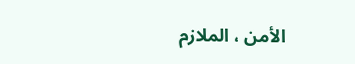الأمن ، الملازم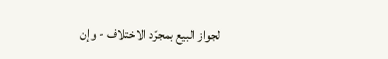لجواز البيع بمجرّد الاختلاف - وإن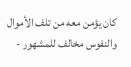كان يؤمن معه من تلف الأموال والنفوس مخالف للمشهور -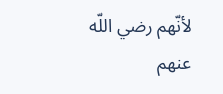لأنّهم رضي اللّه عنهم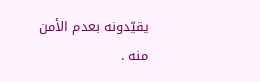يقيّدونه بعدم الأمن منه .